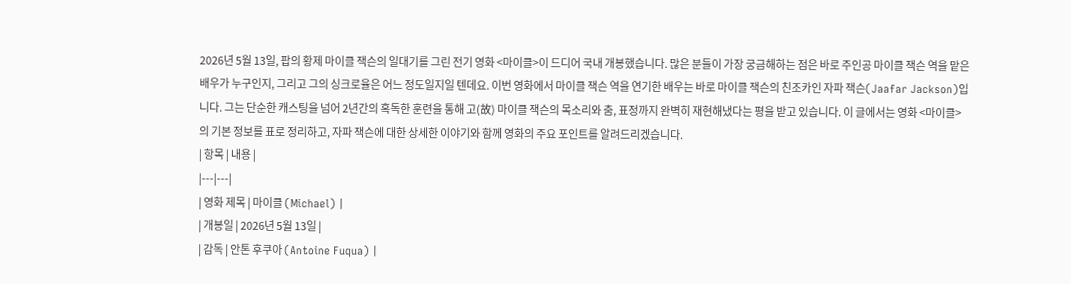2026년 5월 13일, 팝의 황제 마이클 잭슨의 일대기를 그린 전기 영화 <마이클>이 드디어 국내 개봉했습니다. 많은 분들이 가장 궁금해하는 점은 바로 주인공 마이클 잭슨 역을 맡은 배우가 누구인지, 그리고 그의 싱크로율은 어느 정도일지일 텐데요. 이번 영화에서 마이클 잭슨 역을 연기한 배우는 바로 마이클 잭슨의 친조카인 자파 잭슨(Jaafar Jackson)입니다. 그는 단순한 캐스팅을 넘어 2년간의 혹독한 훈련을 통해 고(故) 마이클 잭슨의 목소리와 춤, 표정까지 완벽히 재현해냈다는 평을 받고 있습니다. 이 글에서는 영화 <마이클>의 기본 정보를 표로 정리하고, 자파 잭슨에 대한 상세한 이야기와 함께 영화의 주요 포인트를 알려드리겠습니다.
| 항목 | 내용 |
|---|---|
| 영화 제목 | 마이클 (Michael) |
| 개봉일 | 2026년 5월 13일 |
| 감독 | 안톤 후쿠아 (Antoine Fuqua) |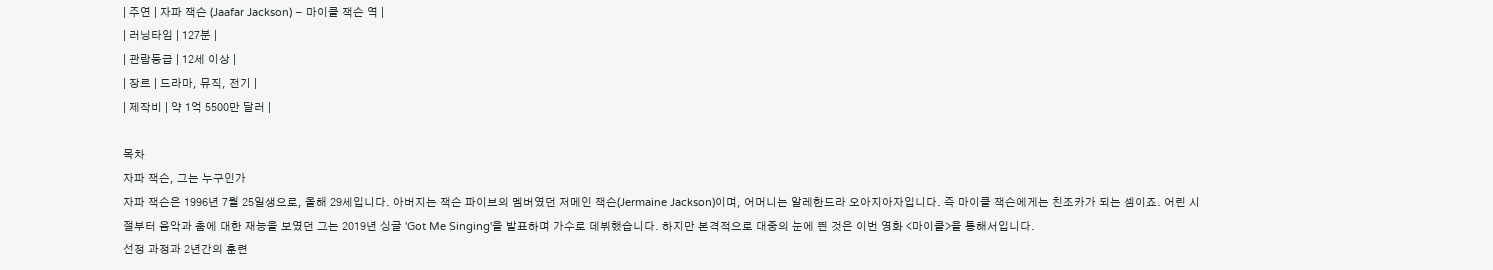| 주연 | 자파 잭슨 (Jaafar Jackson) – 마이클 잭슨 역 |
| 러닝타임 | 127분 |
| 관람등급 | 12세 이상 |
| 장르 | 드라마, 뮤직, 전기 |
| 제작비 | 약 1억 5500만 달러 |

목차
자파 잭슨, 그는 누구인가
자파 잭슨은 1996년 7월 25일생으로, 올해 29세입니다. 아버지는 잭슨 파이브의 멤버였던 저메인 잭슨(Jermaine Jackson)이며, 어머니는 알레한드라 오아지아자입니다. 즉 마이클 잭슨에게는 친조카가 되는 셈이죠. 어린 시절부터 음악과 춤에 대한 재능을 보였던 그는 2019년 싱글 'Got Me Singing'을 발표하며 가수로 데뷔했습니다. 하지만 본격적으로 대중의 눈에 띈 것은 이번 영화 <마이클>을 통해서입니다.
선정 과정과 2년간의 훈련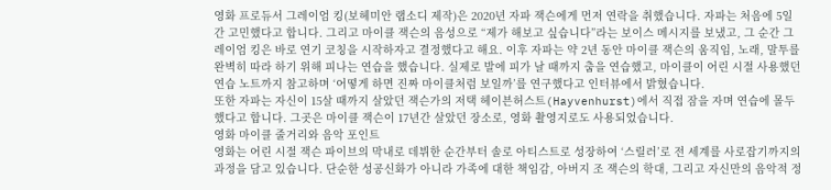영화 프로듀서 그레이엄 킹(보헤미안 랩소디 제작)은 2020년 자파 잭슨에게 먼저 연락을 취했습니다. 자파는 처음에 5일간 고민했다고 합니다. 그리고 마이클 잭슨의 음성으로 “제가 해보고 싶습니다”라는 보이스 메시지를 보냈고, 그 순간 그레이엄 킹은 바로 연기 코칭을 시작하자고 결정했다고 해요. 이후 자파는 약 2년 동안 마이클 잭슨의 움직임, 노래, 말투를 완벽히 따라 하기 위해 피나는 연습을 했습니다. 실제로 발에 피가 날 때까지 춤을 연습했고, 마이클이 어린 시절 사용했던 연습 노트까지 참고하며 ‘어떻게 하면 진짜 마이클처럼 보일까’를 연구했다고 인터뷰에서 밝혔습니다.
또한 자파는 자신이 15살 때까지 살았던 잭슨가의 저택 헤이븐허스트(Hayvenhurst)에서 직접 잠을 자며 연습에 몰두했다고 합니다. 그곳은 마이클 잭슨이 17년간 살았던 장소로, 영화 촬영지로도 사용되었습니다.
영화 마이클 줄거리와 음악 포인트
영화는 어린 시절 잭슨 파이브의 막내로 데뷔한 순간부터 솔로 아티스트로 성장하여 ‘스릴러’로 전 세계를 사로잡기까지의 과정을 담고 있습니다. 단순한 성공신화가 아니라 가족에 대한 책임감, 아버지 조 잭슨의 학대, 그리고 자신만의 음악적 정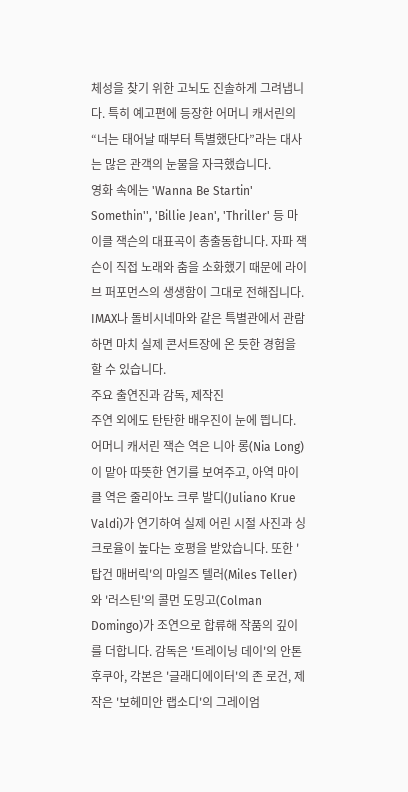체성을 찾기 위한 고뇌도 진솔하게 그려냅니다. 특히 예고편에 등장한 어머니 캐서린의 “너는 태어날 때부터 특별했단다”라는 대사는 많은 관객의 눈물을 자극했습니다.
영화 속에는 'Wanna Be Startin' Somethin'', 'Billie Jean', 'Thriller' 등 마이클 잭슨의 대표곡이 총출동합니다. 자파 잭슨이 직접 노래와 춤을 소화했기 때문에 라이브 퍼포먼스의 생생함이 그대로 전해집니다. IMAX나 돌비시네마와 같은 특별관에서 관람하면 마치 실제 콘서트장에 온 듯한 경험을 할 수 있습니다.
주요 출연진과 감독, 제작진
주연 외에도 탄탄한 배우진이 눈에 띕니다. 어머니 캐서린 잭슨 역은 니아 롱(Nia Long)이 맡아 따뜻한 연기를 보여주고, 아역 마이클 역은 줄리아노 크루 발디(Juliano Krue Valdi)가 연기하여 실제 어린 시절 사진과 싱크로율이 높다는 호평을 받았습니다. 또한 '탑건 매버릭'의 마일즈 텔러(Miles Teller)와 '러스틴'의 콜먼 도밍고(Colman Domingo)가 조연으로 합류해 작품의 깊이를 더합니다. 감독은 '트레이닝 데이'의 안톤 후쿠아, 각본은 '글래디에이터'의 존 로건, 제작은 '보헤미안 랩소디'의 그레이엄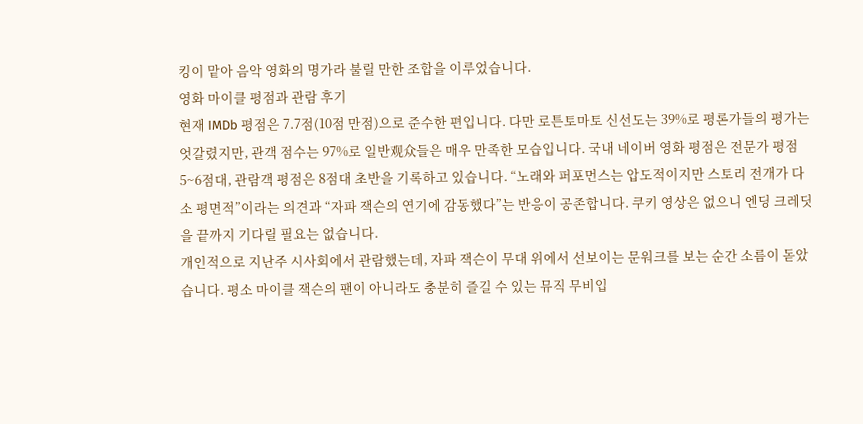킹이 맡아 음악 영화의 명가라 불릴 만한 조합을 이루었습니다.
영화 마이클 평점과 관람 후기
현재 IMDb 평점은 7.7점(10점 만점)으로 준수한 편입니다. 다만 로튼토마토 신선도는 39%로 평론가들의 평가는 엇갈렸지만, 관객 점수는 97%로 일반观众들은 매우 만족한 모습입니다. 국내 네이버 영화 평점은 전문가 평점 5~6점대, 관람객 평점은 8점대 초반을 기록하고 있습니다. “노래와 퍼포먼스는 압도적이지만 스토리 전개가 다소 평면적”이라는 의견과 “자파 잭슨의 연기에 감동했다”는 반응이 공존합니다. 쿠키 영상은 없으니 엔딩 크레딧을 끝까지 기다릴 필요는 없습니다.
개인적으로 지난주 시사회에서 관람했는데, 자파 잭슨이 무대 위에서 선보이는 문워크를 보는 순간 소름이 돋았습니다. 평소 마이클 잭슨의 팬이 아니라도 충분히 즐길 수 있는 뮤직 무비입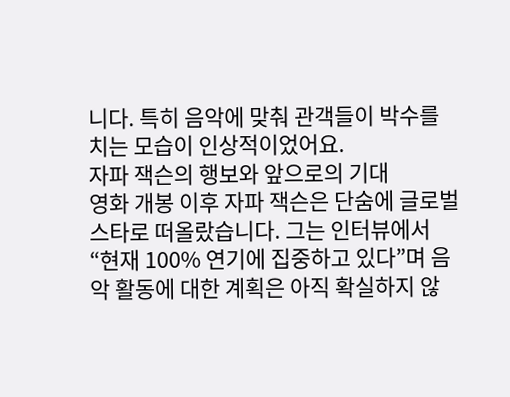니다. 특히 음악에 맞춰 관객들이 박수를 치는 모습이 인상적이었어요.
자파 잭슨의 행보와 앞으로의 기대
영화 개봉 이후 자파 잭슨은 단숨에 글로벌 스타로 떠올랐습니다. 그는 인터뷰에서 “현재 100% 연기에 집중하고 있다”며 음악 활동에 대한 계획은 아직 확실하지 않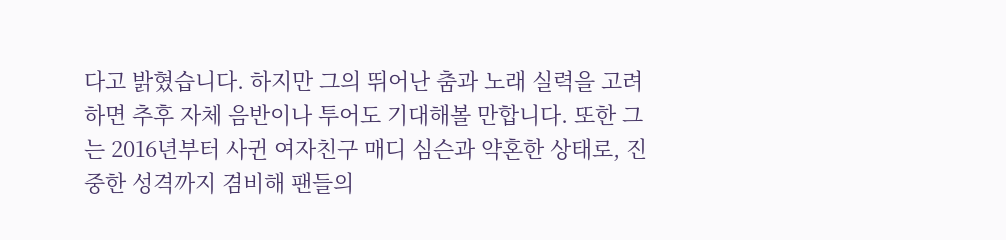다고 밝혔습니다. 하지만 그의 뛰어난 춤과 노래 실력을 고려하면 추후 자체 음반이나 투어도 기대해볼 만합니다. 또한 그는 2016년부터 사귄 여자친구 매디 심슨과 약혼한 상태로, 진중한 성격까지 겸비해 팬들의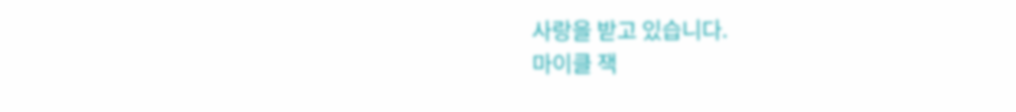사랑을 받고 있습니다.
마이클 잭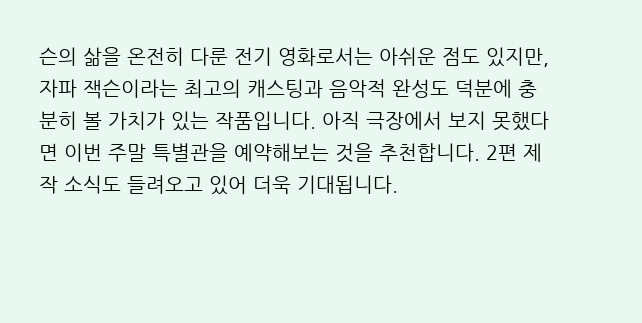슨의 삶을 온전히 다룬 전기 영화로서는 아쉬운 점도 있지만, 자파 잭슨이라는 최고의 캐스팅과 음악적 완성도 덕분에 충분히 볼 가치가 있는 작품입니다. 아직 극장에서 보지 못했다면 이번 주말 특별관을 예약해보는 것을 추천합니다. 2편 제작 소식도 들려오고 있어 더욱 기대됩니다.